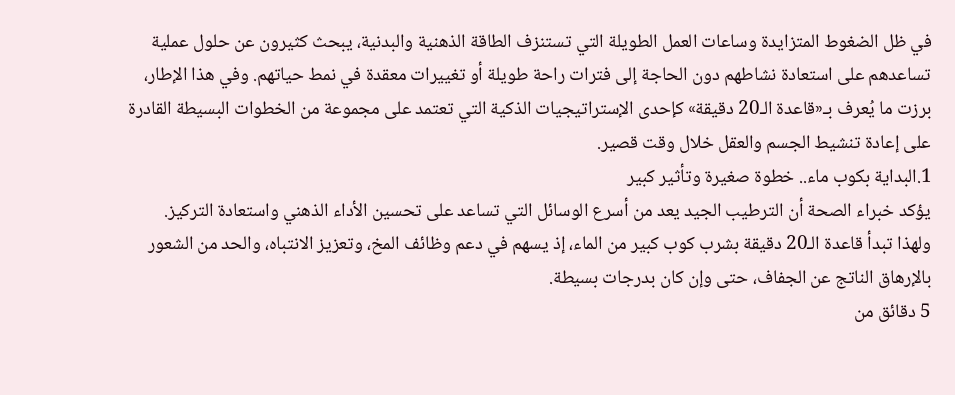في ظل الضغوط المتزايدة وساعات العمل الطويلة التي تستنزف الطاقة الذهنية والبدنية، يبحث كثيرون عن حلول عملية تساعدهم على استعادة نشاطهم دون الحاجة إلى فترات راحة طويلة أو تغييرات معقدة في نمط حياتهم. وفي هذا الإطار، برزت ما يُعرف بـ«قاعدة الـ20 دقيقة» كإحدى الإستراتيجيات الذكية التي تعتمد على مجموعة من الخطوات البسيطة القادرة على إعادة تنشيط الجسم والعقل خلال وقت قصير.
1.البداية بكوب ماء.. خطوة صغيرة وتأثير كبير
يؤكد خبراء الصحة أن الترطيب الجيد يعد من أسرع الوسائل التي تساعد على تحسين الأداء الذهني واستعادة التركيز.
ولهذا تبدأ قاعدة الـ20 دقيقة بشرب كوب كبير من الماء، إذ يسهم في دعم وظائف المخ، وتعزيز الانتباه، والحد من الشعور بالإرهاق الناتج عن الجفاف، حتى وإن كان بدرجات بسيطة.
5 دقائق من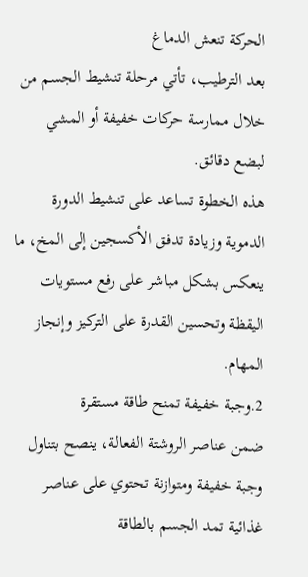الحركة تنعش الدماغ
بعد الترطيب، تأتي مرحلة تنشيط الجسم من خلال ممارسة حركات خفيفة أو المشي لبضع دقائق.
هذه الخطوة تساعد على تنشيط الدورة الدموية وزيادة تدفق الأكسجين إلى المخ، ما ينعكس بشكل مباشر على رفع مستويات اليقظة وتحسين القدرة على التركيز وإنجاز المهام.
2.وجبة خفيفة تمنح طاقة مستقرة
ضمن عناصر الروشتة الفعالة، ينصح بتناول وجبة خفيفة ومتوازنة تحتوي على عناصر غذائية تمد الجسم بالطاقة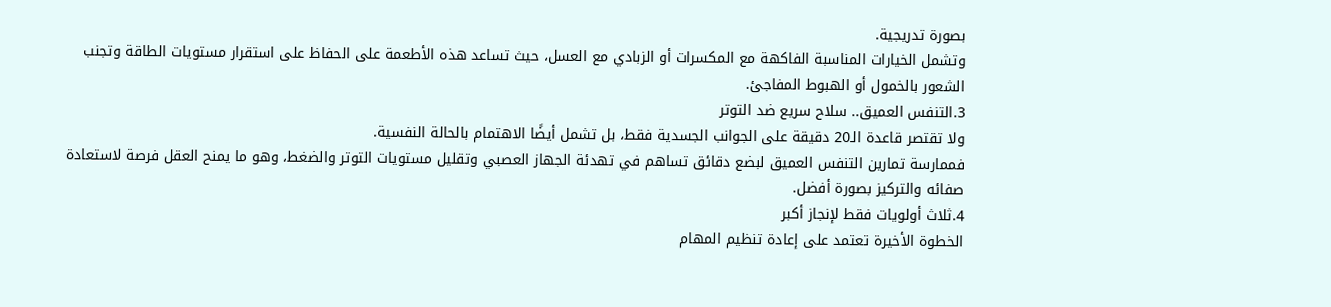بصورة تدريجية.
وتشمل الخيارات المناسبة الفاكهة مع المكسرات أو الزبادي مع العسل، حيث تساعد هذه الأطعمة على الحفاظ على استقرار مستويات الطاقة وتجنب الشعور بالخمول أو الهبوط المفاجئ.
3.التنفس العميق.. سلاح سريع ضد التوتر
ولا تقتصر قاعدة الـ20 دقيقة على الجوانب الجسدية فقط، بل تشمل أيضًا الاهتمام بالحالة النفسية.
فممارسة تمارين التنفس العميق لبضع دقائق تساهم في تهدئة الجهاز العصبي وتقليل مستويات التوتر والضغط، وهو ما يمنح العقل فرصة لاستعادة صفائه والتركيز بصورة أفضل.
4.ثلاث أولويات فقط لإنجاز أكبر
الخطوة الأخيرة تعتمد على إعادة تنظيم المهام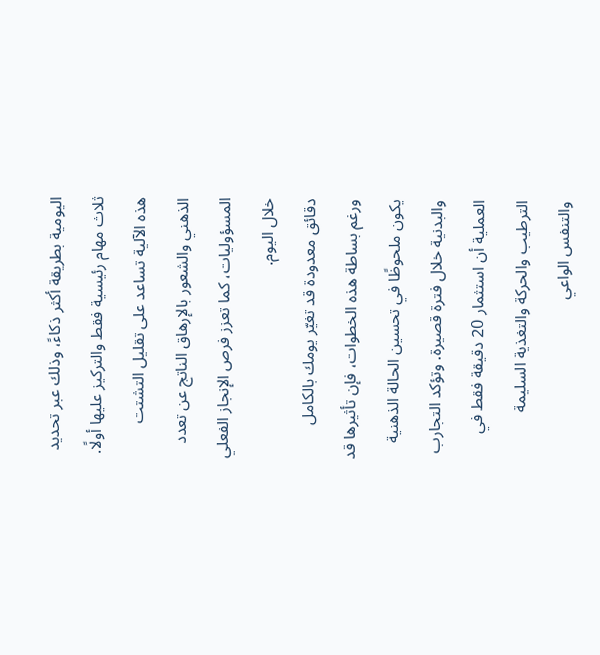اليومية بطريقة أكثر ذكاءً، وذلك عبر تحديد ثلاث مهام رئيسية فقط والتركيز عليها أولًا.
هذه الآلية تساعد على تقليل التشتت الذهني والشعور بالإرهاق الناتج عن تعدد المسؤوليات، كما تعزز فرص الإنجاز الفعلي خلال اليوم.
دقائق معدودة قد تغيّر يومك بالكامل
ورغم بساطة هذه الخطوات، فإن تأثيرها قد يكون ملحوظًا في تحسين الحالة الذهنية والبدنية خلال فترة قصيرة. وتؤكد التجارب العملية أن استثمار 20 دقيقة فقط في الترطيب والحركة والتغذية السليمة والتنفس الواعي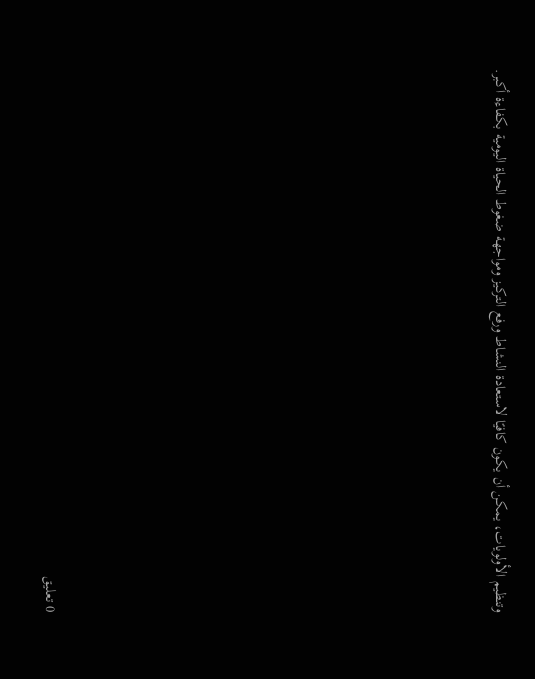وتنظيم الأولويات، يمكن أن يكون كافيًا لاستعادة النشاط ورفع التركيز ومواجهة ضغوط الحياة اليومية بكفاءة أكبر.

















0 تعليق